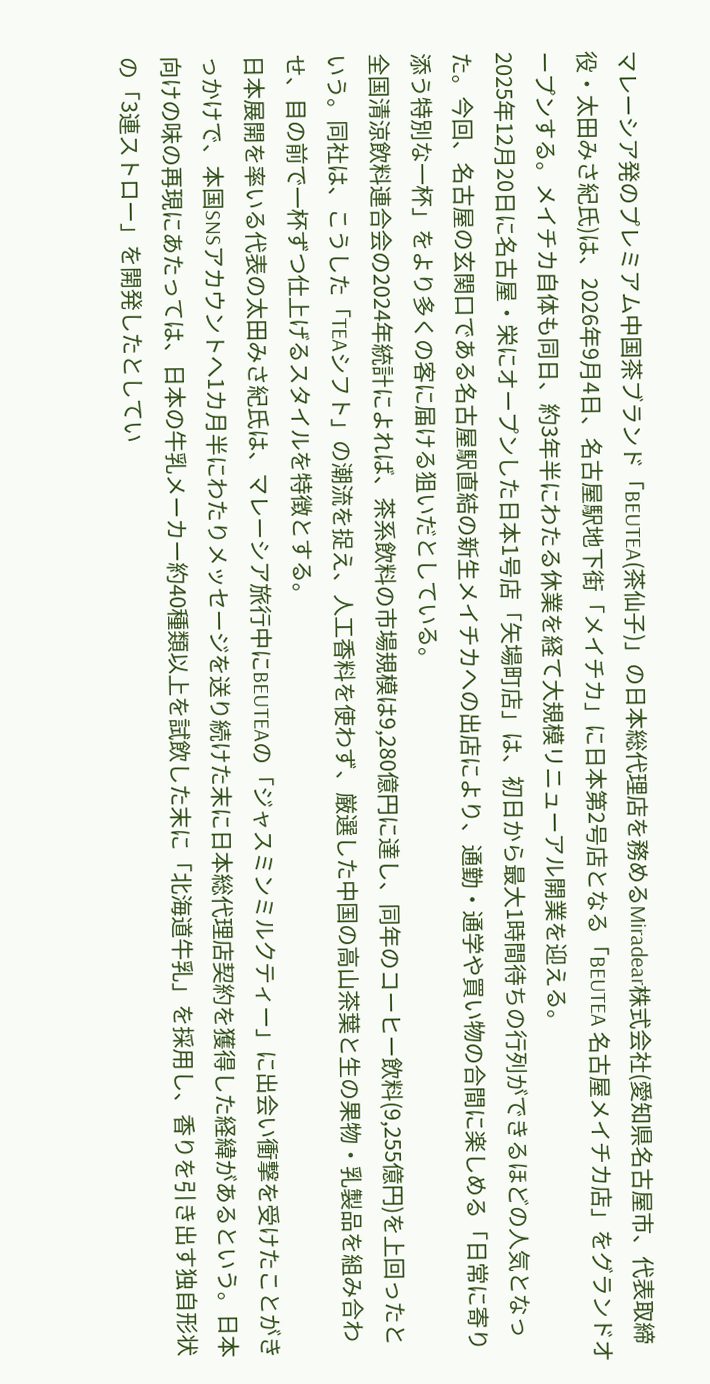マレーシア発のプレミアム中国茶ブランド「BEUTEA(茶仙子)」の日本総代理店を務めるMiradear株式会社(愛知県名古屋市、代表取締役・太田みさ紀氏)は、2026年9月4日、名古屋駅地下街「メイチカ」に日本第2号店となる「BEUTEA 名古屋メイチカ店」をグランドオープンする。メイチカ自体も同日、約3年半にわたる休業を経て大規模リニューアル開業を迎える。
2025年12月20日に名古屋・栄にオープンした日本1号店「矢場町店」は、初日から最大1時間待ちの行列ができるほどの人気となった。今回、名古屋の玄関口である名古屋駅直結の新生メイチカへの出店により、通勤・通学や買い物の合間に楽しめる「日常に寄り添う特別な一杯」をより多くの客に届ける狙いだとしている。
全国清涼飲料連合会の2024年統計によれば、茶系飲料の市場規模は9,280億円に達し、同年のコーヒー飲料(9,255億円)を上回ったという。同社は、こうした「TEAシフト」の潮流を捉え、人工香料を使わず、厳選した中国の高山茶葉と生の果物・乳製品を組み合わせ、目の前で一杯ずつ仕上げるスタイルを特徴とする。
日本展開を率いる代表の太田みさ紀氏は、マレーシア旅行中にBEUTEAの「ジャスミンミルクティー」に出会い衝撃を受けたことがきっかけで、本国SNSアカウントへ1カ月半にわたりメッセージを送り続けた末に日本総代理店契約を獲得した経緯があるという。日本向けの味の再現にあたっては、日本の牛乳メーカー約40種類以上を試飲した末に「北海道牛乳」を採用し、香りを引き出す独自形状の「3連ストロー」を開発したとしてい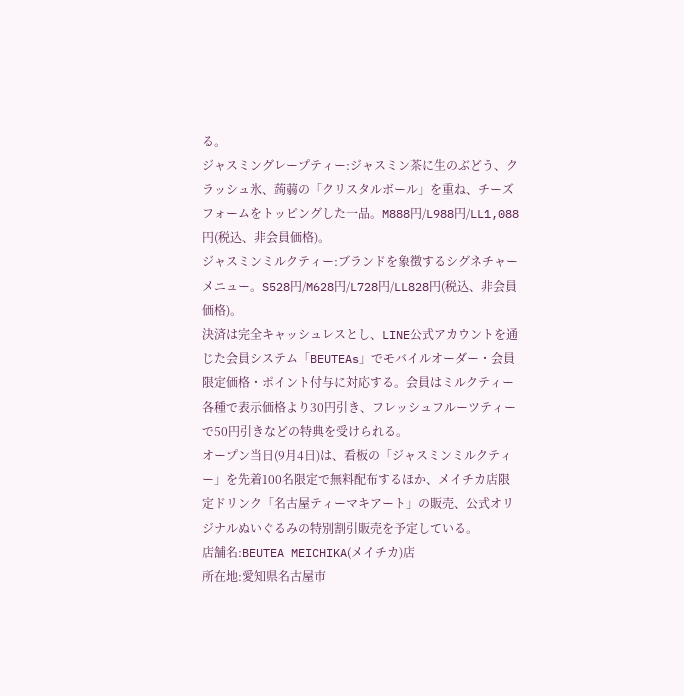る。
ジャスミングレープティー:ジャスミン茶に生のぶどう、クラッシュ氷、蒟蒻の「クリスタルボール」を重ね、チーズフォームをトッピングした一品。M888円/L988円/LL1,088円(税込、非会員価格)。
ジャスミンミルクティー:ブランドを象徴するシグネチャーメニュー。S528円/M628円/L728円/LL828円(税込、非会員価格)。
決済は完全キャッシュレスとし、LINE公式アカウントを通じた会員システム「BEUTEAs」でモバイルオーダー・会員限定価格・ポイント付与に対応する。会員はミルクティー各種で表示価格より30円引き、フレッシュフルーツティーで50円引きなどの特典を受けられる。
オープン当日(9月4日)は、看板の「ジャスミンミルクティー」を先着100名限定で無料配布するほか、メイチカ店限定ドリンク「名古屋ティーマキアート」の販売、公式オリジナルぬいぐるみの特別割引販売を予定している。
店舗名:BEUTEA MEICHIKA(メイチカ)店
所在地:愛知県名古屋市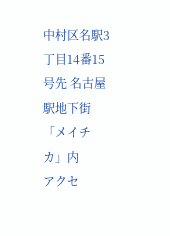中村区名駅3丁目14番15号先 名古屋駅地下街「メイチカ」内
アクセ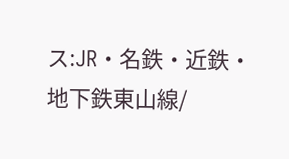ス:JR・名鉄・近鉄・地下鉄東山線/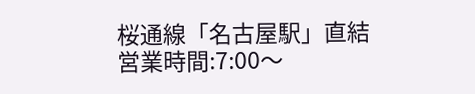桜通線「名古屋駅」直結
営業時間:7:00〜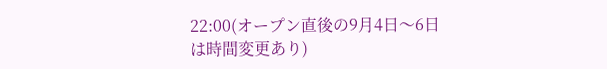22:00(オープン直後の9月4日〜6日は時間変更あり)